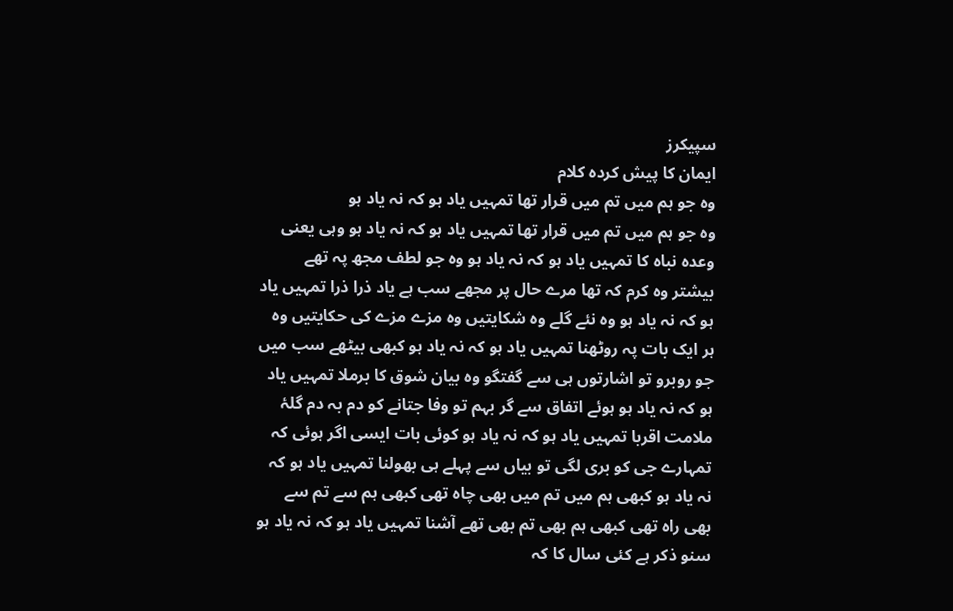سپیکرز
ایمان کا پیش کردہ کلام
وہ جو ہم میں تم میں قرار تھا تمہیں یاد ہو کہ نہ یاد ہو
وہ جو ہم میں تم میں قرار تھا تمہیں یاد ہو کہ نہ یاد ہو وہی یعنی وعدہ نباہ کا تمہیں یاد ہو کہ نہ یاد ہو وہ جو لطف مجھ پہ تھے بیشتر وہ کرم کہ تھا مرے حال پر مجھے سب ہے یاد ذرا ذرا تمہیں یاد ہو کہ نہ یاد ہو وہ نئے گلے وہ شکایتیں وہ مزے مزے کی حکایتیں وہ ہر ایک بات پہ روٹھنا تمہیں یاد ہو کہ نہ یاد ہو کبھی بیٹھے سب میں جو روبرو تو اشارتوں ہی سے گفتگو وہ بیان شوق کا برملا تمہیں یاد ہو کہ نہ یاد ہو ہوئے اتفاق سے گر بہم تو وفا جتانے کو دم بہ دم گلۂ ملامت اقربا تمہیں یاد ہو کہ نہ یاد ہو کوئی بات ایسی اگر ہوئی کہ تمہارے جی کو بری لگی تو بیاں سے پہلے ہی بھولنا تمہیں یاد ہو کہ نہ یاد ہو کبھی ہم میں تم میں بھی چاہ تھی کبھی ہم سے تم سے بھی راہ تھی کبھی ہم بھی تم بھی تھے آشنا تمہیں یاد ہو کہ نہ یاد ہو سنو ذکر ہے کئی سال کا کہ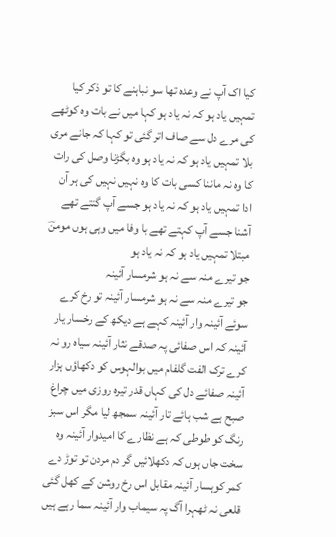کیا اک آپ نے وعدہ تھا سو نباہنے کا تو ذکر کیا تمہیں یاد ہو کہ نہ یاد ہو کہا میں نے بات وہ کوٹھے کی مرے دل سے صاف اتر گئی تو کہا کہ جانے مری بلا تمہیں یاد ہو کہ نہ یاد ہو وہ بگڑنا وصل کی رات کا وہ نہ ماننا کسی بات کا وہ نہیں نہیں کی ہر آن ادا تمہیں یاد ہو کہ نہ یاد ہو جسے آپ گنتے تھے آشنا جسے آپ کہتے تھے با وفا میں وہی ہوں مومنؔ مبتلا تمہیں یاد ہو کہ نہ یاد ہو
جو تیرے منہ سے نہ ہو شرمسار آئینہ
جو تیرے منہ سے نہ ہو شرمسار آئینہ تو رخ کرے سوئے آئینہ وار آئینہ کہے ہے دیکھ کے رخسار یار آئینہ کہ اس صفائی پہ صدقے نثار آئینہ سیاہ رو نہ کرے ترک الفت گلفام میں بوالہوس کو دکھاؤں ہزار آئینہ صفائے دل کی کہاں قدر تیرہ روزی میں چراغ صبح ہے شب ہائے تار آئینہ سمجھ لیا مگر اس سبز رنگ کو طوطی کہ ہے نظارے کا امیدوار آئینہ وہ سخت جاں ہوں کہ دکھلائیں گر دم مردن تو توڑ دے کمر کوہسار آئینہ مقابل اس رخ روشن کے کھل گئی قلعی نہ ٹھہرا آگ پہ سیماب وار آئینہ سما رہے ہیں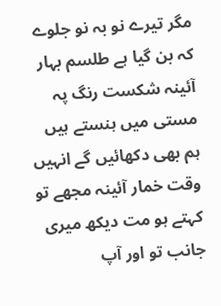مگر تیرے نو بہ نو جلوے کہ بن گیا ہے طلسم بہار آئینہ شکست رنگ پہ مستی میں ہنستے ہیں ہم بھی دکھائیں گے انہیں وقت خمار آئینہ مجھے تو کہتے ہو مت دیکھ میری جانب تو اور آپ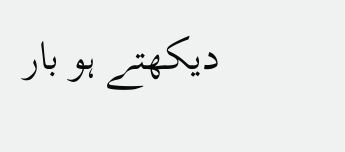دیکھتے ہو بار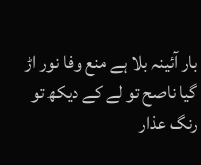بار آئینہ بلا ہے منع وفا نور اڑ گیا ناصح تو لے کے دیکھ تو رنگ عذار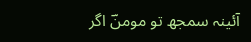آئینہ سمجھ تو مومنؔ اگر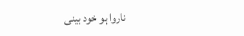ناروا ہو خود بینی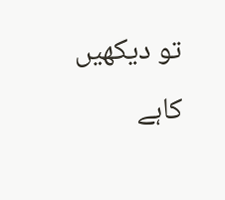تو دیکھیں کاہے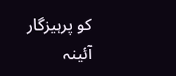کو پرہیزگار آئینہ